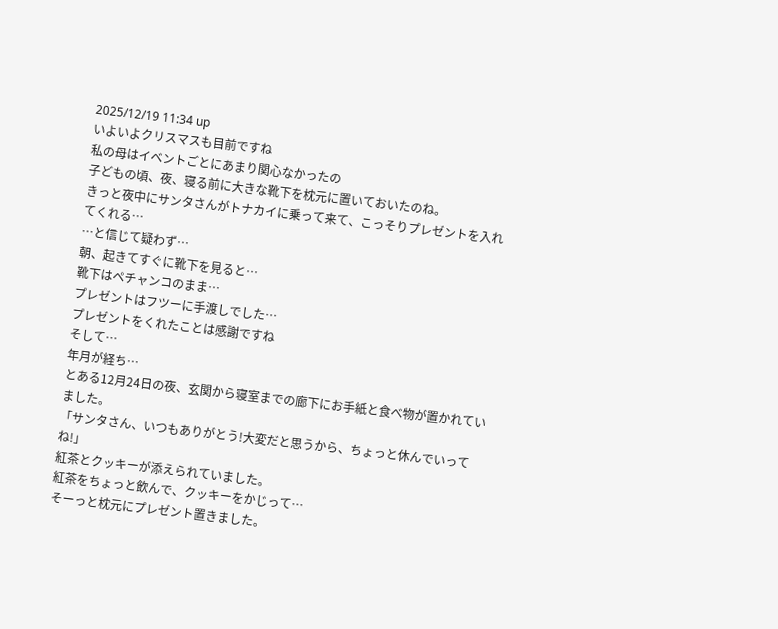2025/12/19 11:34 up
いよいよクリスマスも目前ですね
私の母はイベントごとにあまり関心なかったの
子どもの頃、夜、寝る前に大きな靴下を枕元に置いておいたのね。
きっと夜中にサンタさんがトナカイに乗って来て、こっそりプレゼントを入れてくれる…
…と信じて疑わず…
朝、起きてすぐに靴下を見ると…
靴下はペチャンコのまま…
プレゼントはフツーに手渡しでした…
プレゼントをくれたことは感謝ですね
そして…
年月が経ち…
とある12月24日の夜、玄関から寝室までの廊下にお手紙と食べ物が置かれていました。
「サンタさん、いつもありがとう!大変だと思うから、ちょっと休んでいってね!」
紅茶とクッキーが添えられていました。
紅茶をちょっと飲んで、クッキーをかじって…
そーっと枕元にプレゼント置きました。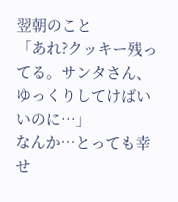翌朝のこと
「あれ?クッキー残ってる。サンタさん、ゆっくりしてけばいいのに…」
なんか…とっても幸せ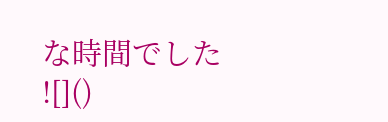な時間でした ![]()